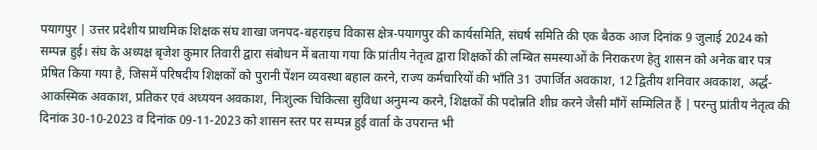पयागपुर | उत्तर प्रदेशीय प्राथमिक शिक्षक संघ शाखा जनपद-बहराइच विकास क्षेत्र-पयागपुर की कार्यसमिति, संघर्ष समिति की एक बैठक आज दिनांक 9 जुलाई 2024 को सम्पन्न हुई। संघ के अध्यक्ष बृजेश कुमार तिवारी द्वारा संबोधन में बताया गया कि प्रांतीय नेतृत्व द्वारा शिक्षकों की लम्बित समस्याओं के निराकरण हेतु शासन को अनेक बार पत्र प्रेषित किया गया है, जिसमें परिषदीय शिक्षकों को पुरानी पेंशन व्यवस्था बहाल करने, राज्य कर्मचारियों की भाँति 31 उपार्जित अवकाश, 12 द्वितीय शनिवार अवकाश, अर्द्ध-आकस्मिक अवकाश, प्रतिकर एवं अध्ययन अवकाश, निःशुल्क चिकित्सा सुविधा अनुमन्य करने, शिक्षकों की पदोन्नति शीघ्र करने जैसी माँगें सम्मिलित हैं | परन्तु प्रांतीय नेतृत्व की दिनांक 30-10-2023 व दिनांक 09-11-2023 को शासन स्तर पर सम्पन्न हुई वार्ता के उपरान्त भी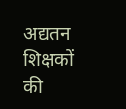अद्यतन शिक्षकों की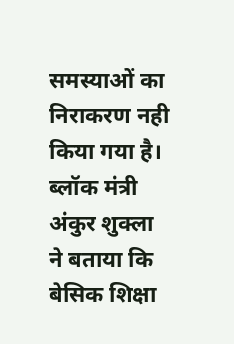समस्याओं का निराकरण नही किया गया है। ब्लॉक मंत्री अंकुर शुक्ला ने बताया कि बेसिक शिक्षा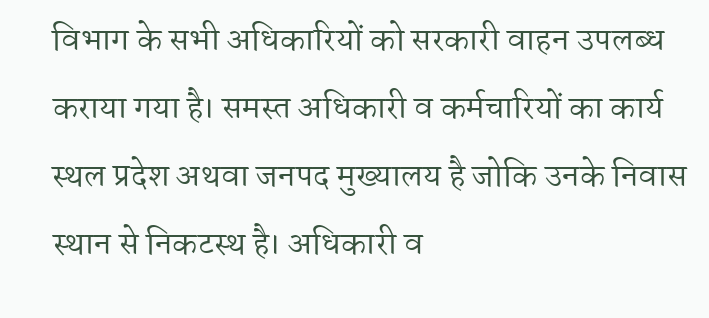विभाग के सभी अधिकारियों को सरकारी वाहन उपलब्ध कराया गया है। समस्त अधिकारी व कर्मचारियों का कार्य स्थल प्रदेश अथवा जनपद मुख्यालय है जोकि उनके निवास स्थान से निकटस्थ है। अधिकारी व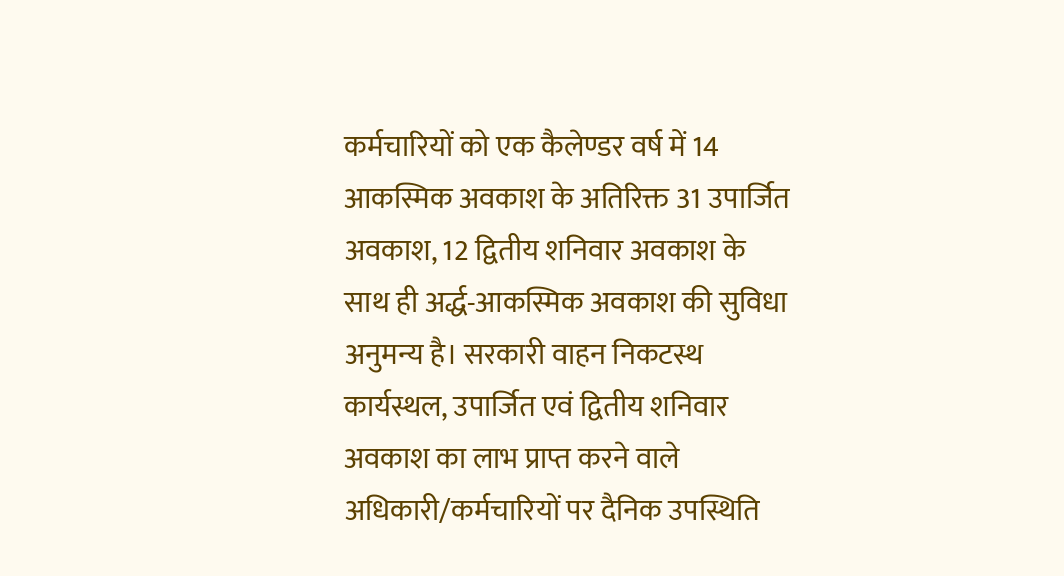कर्मचारियों को एक कैलेण्डर वर्ष में 14 आकस्मिक अवकाश के अतिरिक्त 31 उपार्जित अवकाश, 12 द्वितीय शनिवार अवकाश के साथ ही अर्द्ध-आकस्मिक अवकाश की सुविधा अनुमन्य है। सरकारी वाहन निकटस्थ कार्यस्थल, उपार्जित एवं द्वितीय शनिवार अवकाश का लाभ प्राप्त करने वाले अधिकारी/कर्मचारियों पर दैनिक उपस्थिति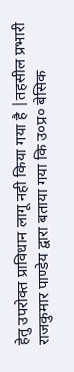हेतु उपरोक्त प्राविधान लागू नही किया गया है |तहसील प्रभारी राजकुमार पाण्डेय द्वारा बताया गया कि उ०प्र० बेसिक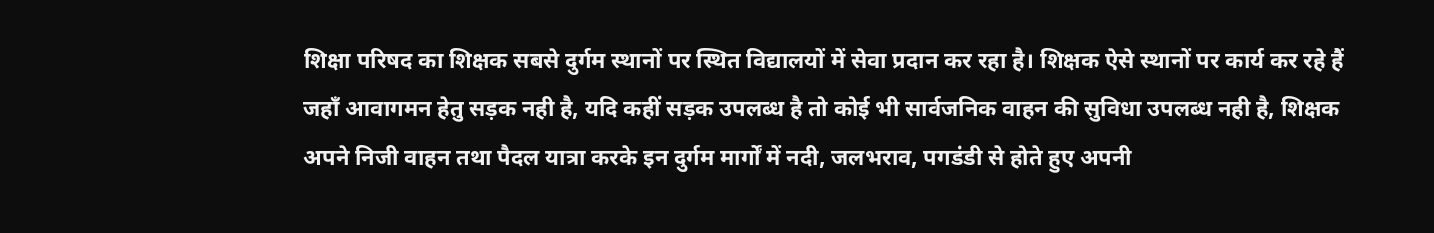शिक्षा परिषद का शिक्षक सबसे दुर्गम स्थानों पर स्थित विद्यालयों में सेवा प्रदान कर रहा है। शिक्षक ऐसे स्थानों पर कार्य कर रहे हैं जहाँ आवागमन हेतु सड़क नही है, यदि कहीं सड़क उपलब्ध है तो कोई भी सार्वजनिक वाहन की सुविधा उपलब्ध नही है, शिक्षक अपने निजी वाहन तथा पैदल यात्रा करके इन दुर्गम मार्गों में नदी, जलभराव, पगडंडी से होते हुए अपनी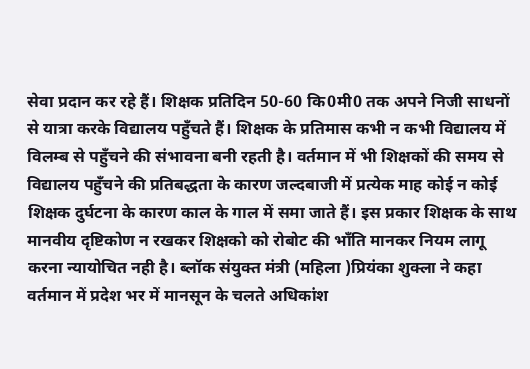सेवा प्रदान कर रहे हैं। शिक्षक प्रतिदिन 50-60 कि0मी0 तक अपने निजी साधनों से यात्रा करके विद्यालय पहुँचते हैं। शिक्षक के प्रतिमास कभी न कभी विद्यालय में विलम्ब से पहुँचने की संभावना बनी रहती है। वर्तमान में भी शिक्षकों की समय से विद्यालय पहुँचने की प्रतिबद्धता के कारण जल्दबाजी में प्रत्येक माह कोई न कोई शिक्षक दुर्घटना के कारण काल के गाल में समा जाते हैं। इस प्रकार शिक्षक के साथ मानवीय दृष्टिकोण न रखकर शिक्षको को रोबोट की भाँति मानकर नियम लागू करना न्यायोचित नही है। ब्लॉक संयुक्त मंत्री (महिला )प्रियंका शुक्ला ने कहा वर्तमान में प्रदेश भर में मानसून के चलते अधिकांश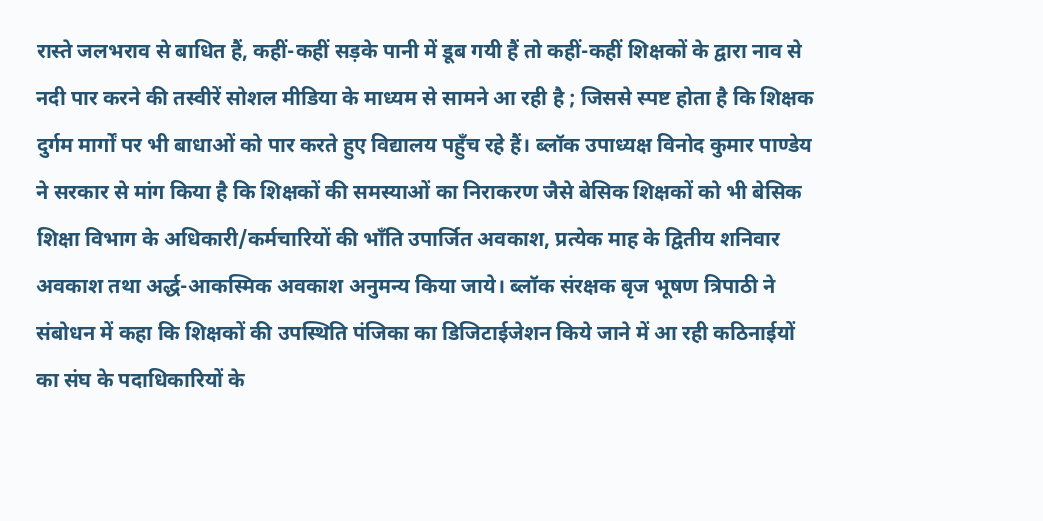रास्ते जलभराव से बाधित हैं, कहीं-कहीं सड़के पानी में डूब गयी हैं तो कहीं-कहीं शिक्षकों के द्वारा नाव से नदी पार करने की तस्वीरें सोशल मीडिया के माध्यम से सामने आ रही है ; जिससे स्पष्ट होता है कि शिक्षक दुर्गम मार्गों पर भी बाधाओं को पार करते हुए विद्यालय पहुँच रहे हैं। ब्लॉक उपाध्यक्ष विनोद कुमार पाण्डेय ने सरकार से मांग किया है कि शिक्षकों की समस्याओं का निराकरण जैसे बेसिक शिक्षकों को भी बेसिक शिक्षा विभाग के अधिकारी/कर्मचारियों की भाँति उपार्जित अवकाश, प्रत्येक माह के द्वितीय शनिवार अवकाश तथा अर्द्ध-आकस्मिक अवकाश अनुमन्य किया जाये। ब्लॉक संरक्षक बृज भूषण त्रिपाठी ने संबोधन में कहा कि शिक्षकों की उपस्थिति पंजिका का डिजिटाईजेशन किये जाने में आ रही कठिनाईयों का संघ के पदाधिकारियों के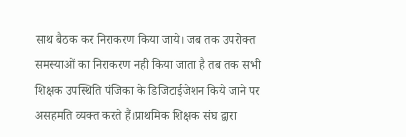साथ बैठक कर निराकरण किया जाये। जब तक उपरोक्त समस्याओं का निराकरण नही किया जाता है तब तक सभी शिक्षक उपस्थिति पंजिका के डिजिटाईजेशन किये जाने पर असहमति व्यक्त करते हैं।प्राथमिक शिक्षक संघ द्वारा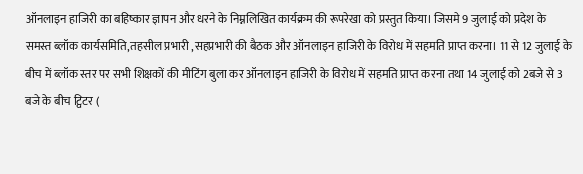ऑनलाइन हाजिरी का बहिष्कार ज्ञापन और धरने के निम्नलिखित कार्यक्रम की रूपरेखा को प्रस्तुत किया। जिसमे 9 जुलाई को प्रदेश के समस्त ब्लॉक कार्यसमिति,तहसील प्रभारी ,सहप्रभारी की बैठक और ऑनलाइन हाजिरी के विरोध में सहमति प्राप्त करना। 11 से 12 जुलाई के बीच में ब्लॉक स्तर पर सभी शिक्षकों की मीटिंग बुला कर ऑनलाइन हाजिरी के विरोध में सहमति प्राप्त करना तथा 14 जुलाई को 2बजे से 3 बजे के बीच ट्विटर (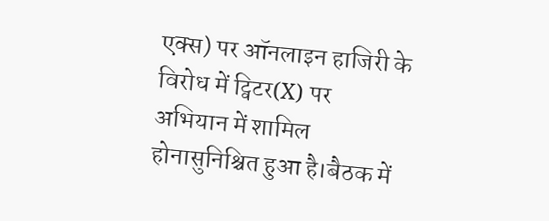एक्स) पर ऑनलाइन हाजिरी के विरोध में ट्विटर(X) पर अभियान में शामिल होनासुनिश्चित हुआ है।बैठक में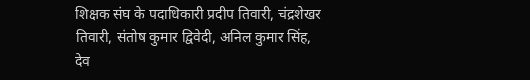शिक्षक संघ के पदाधिकारी प्रदीप तिवारी, चंद्रशेखर तिवारी, संतोष कुमार द्विवेदी, अनिल कुमार सिंह, देव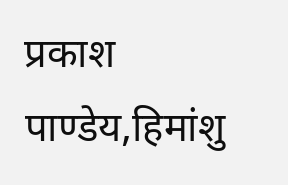प्रकाश पाण्डेय,हिमांशु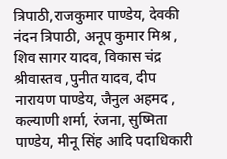त्रिपाठी,राजकुमार पाण्डेय, देवकी नंदन त्रिपाठी, अनूप कुमार मिश्र , शिव सागर यादव, विकास चंद्र श्रीवास्तव ,पुनीत यादव, दीप नारायण पाण्डेय, जैनुल अहमद , कल्याणी शर्मा, रंजना, सुष्मिता पाण्डेय, मीनू सिंह आदि पदाधिकारी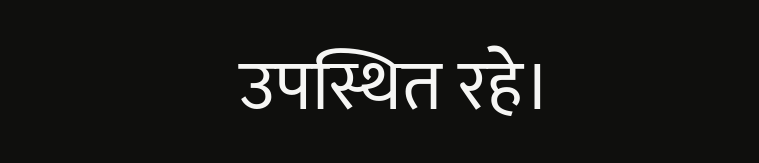उपस्थित रहे।